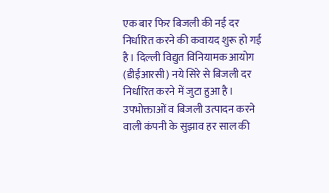एक बार फिर बिजली की नई दर निर्धारित करने की कवायद शुरू हो गई है। दिल्ली विद्युत विनियामक आयोग (डीईआरसी) नये सिरे से बिजली दर निर्धारित करने में जुटा हुआ है।
उपभोक्ताओं व बिजली उत्पादन करने वाली कंपनी के सुझाव हर साल की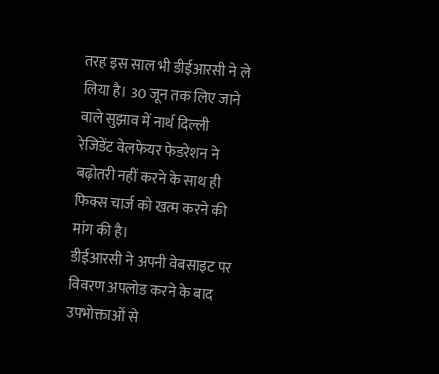तरह इस साल भी डीईआरसी ने ले लिया है। 30 जून तक लिए जाने वाले सुझाव में नार्थ दिल्ली रेजिडेंट वेलफेयर फेडरेशन ने बढ़ोतरी नहीं करने के साथ ही फिक्स चार्ज को खत्म करने की मांग की है।
डीईआरसी ने अपनी वेबसाइट पर विवरण अपलोड करने के बाद उपभोक्ताओं से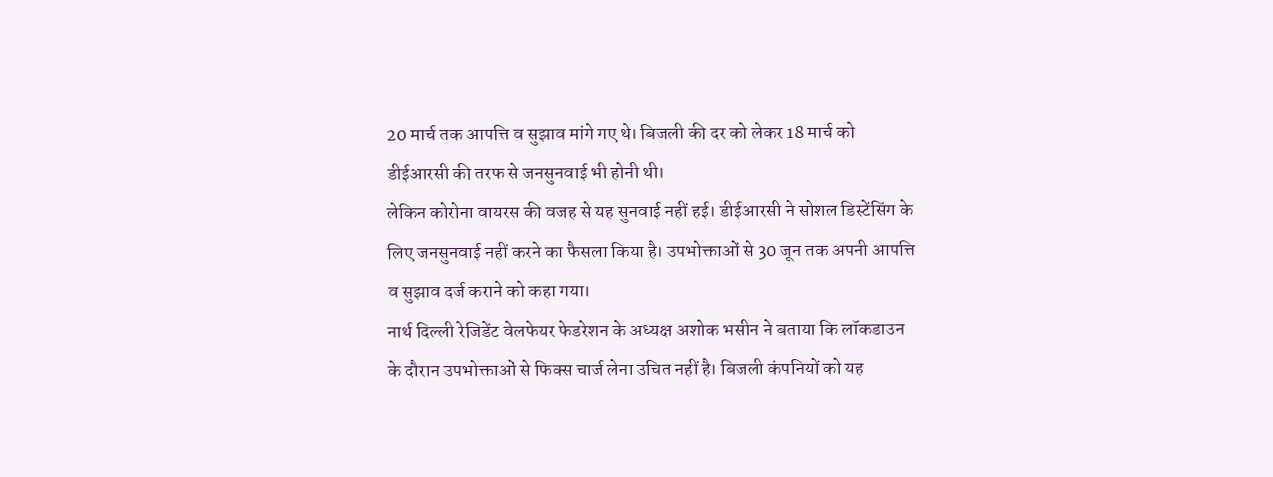20 मार्च तक आपत्ति व सुझाव मांगे गए थे। बिजली की दर को लेकर 18 मार्च को डीईआरसी की तरफ से जनसुनवाई भी होनी थी।
लेकिन कोरोना वायरस की वजह से यह सुनवाई नहीं हई। डीईआरसी ने सोशल डिस्टेंसिंग के लिए जनसुनवाई नहीं करने का फैसला किया है। उपभोक्ताओं से 30 जून तक अपनी आपत्ति व सुझाव दर्ज कराने को कहा गया।
नार्थ दिल्ली रेजिडेंट वेलफेयर फेडरेशन के अध्यक्ष अशोक भसीन ने बताया कि लॉकडाउन के दौरान उपभोक्ताओं से फिक्स चार्ज लेना उचित नहीं है। बिजली कंपनियों को यह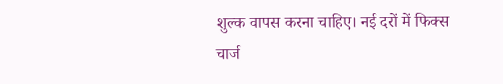शुल्क वापस करना चाहिए। नई दरों में फिक्स चार्ज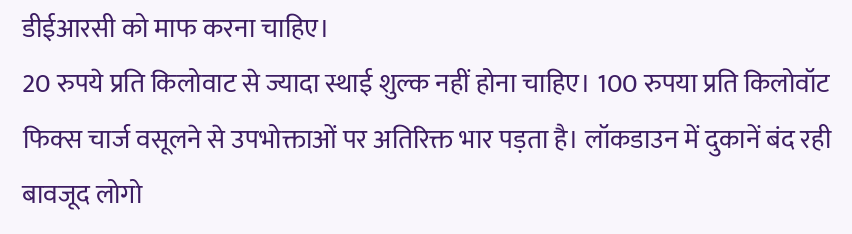डीईआरसी को माफ करना चाहिए।
20 रुपये प्रति किलोवाट से ज्यादा स्थाई शुल्क नहीं होना चाहिए। 100 रुपया प्रति किलोवॉट फिक्स चार्ज वसूलने से उपभोक्ताओं पर अतिरिक्त भार पड़ता है। लॉकडाउन में दुकानें बंद रही बावजूद लोगो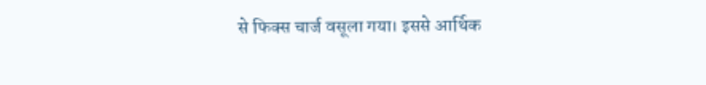से फिक्स चार्ज वसूला गया। इससे आर्थिक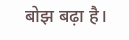बोझ बढ़ा है।